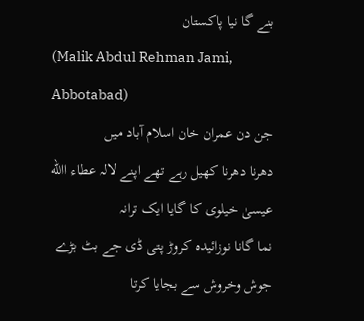بنے گا نیا پاکستان
(Malik Abdul Rehman Jami, Abbotabad)
جن دن عمران خان اسلام آباد میں
دھرنا دھرنا کھیل رہے تھے اپنے لالہ عطاء االله عیسیٰ خیلوی کا گایا ایک ترانہ
نما گانا نوزائیدہ کروڑ پتی ڈی جے بٹ بڑے جوش وخروش سے بجایا کرتا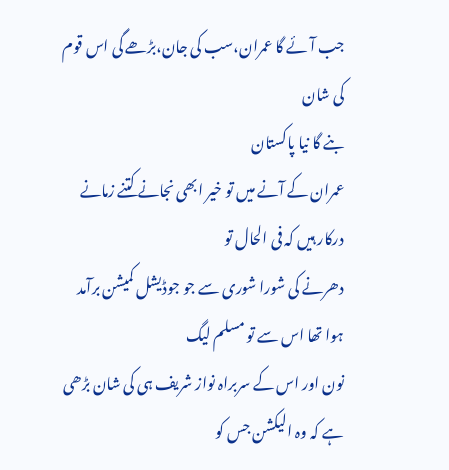جب آئے گا عمران،سب کی جان،بڑھے گی اس قوم کی شان
بنے گا نیا پاکستان
عمران کے آنے میں تو خیر ابھی نجانے کتنے زمانے درکار ہیں کہ فی الحال تو
دھرنے کی شورا شوری سے جو جوڈیشل کمیشن برآمد ہوا تھا اس سے تو مسلم لیگ
نون اور اس کے سربراہ نواز شریف ہی کی شان بڑھی ہے کہ وہ الیکشن جس کو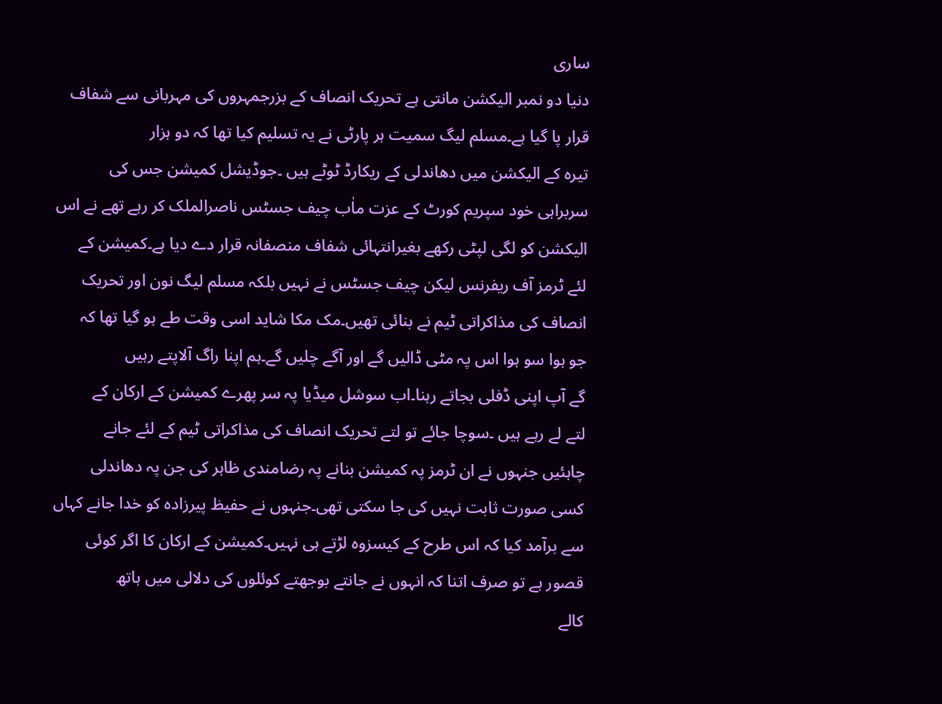ساری
دنیا دو نمبر الیکشن مانتی ہے تحریک انصاف کے بزرجمہروں کی مہربانی سے شفاف
قرار پا گیا ہے۔مسلم لیگ سمیت ہر پارٹی نے یہ تسلیم کیا تھا کہ دو ہزار
تیرہ کے الیکشن میں دھاندلی کے ریکارڈ ٹوٹے ہیں ۔جوڈیشل کمیشن جس کی
سربراہی خود سپریم کورٹ کے عزت ماٰب چیف جسٹس ناصرالملک کر رہے تھے نے اس
الیکشن کو لگی لپٹی رکھے بغیرانتہائی شفاف منصفانہ قرار دے دیا ہے۔کمیشن کے
لئے ٹرمز آف ریفرنس لیکن چیف جسٹس نے نہیں بلکہ مسلم لیگ نون اور تحریک
انصاف کی مذاکراتی ٹیم نے بنائی تھیں۔مک مکا شاید اسی وقت طے ہو گیا تھا کہ
جو ہوا سو ہوا اس پہ مٹی ڈالیں گے اور آگے چلیں گے۔ہم اپنا راگ آلاپتے رہیں
گے آپ اپنی ڈفلی بجاتے رہنا۔اب سوشل میڈیا پہ سر پھرے کمیشن کے ارکان کے
لتے لے رہے ہیں ۔سوچا جائے تو لتے تحریک انصاف کی مذاکراتی ٹیم کے لئے جانے
چاہئیں جنہوں نے ان ٹرمز پہ کمیشن بنانے پہ رضامندی ظاہر کی جن پہ دھاندلی
کسی صورت ثابت نہیں کی جا سکتی تھی۔جنہوں نے حفیظ پیرزادہ کو خدا جانے کہاں
سے برآمد کیا کہ اس طرح کے کیسزوہ لڑتے ہی نہیں۔کمیشن کے ارکان کا اگر کوئی
قصور ہے تو صرف اتنا کہ انہوں نے جانتے بوجھتے کوئلوں کی دلالی میں ہاتھ
کالے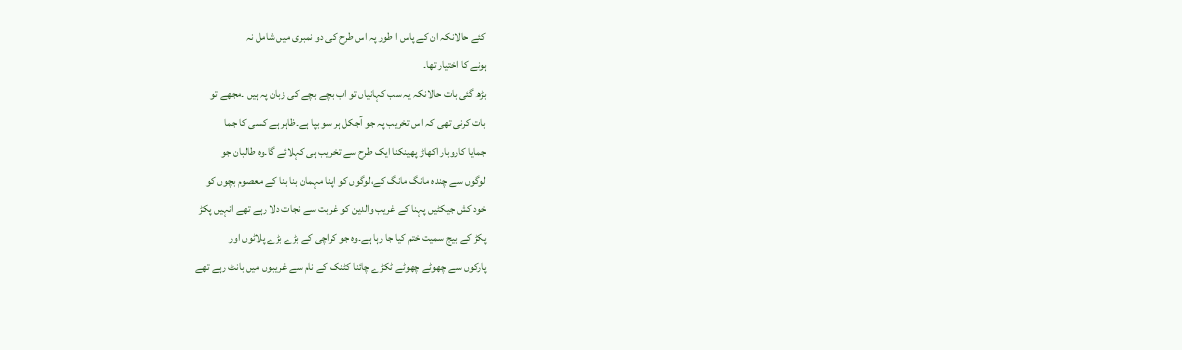کئے حالانکہ ان کے پاس ا طور پہ اس طرح کی دو نمبری میں شامل نہ
ہونے کا اختیار تھا۔
بڑھ گئی بات حالانکہ یہ سب کہانیاں تو اب بچے بچے کی زبان پہ ہیں ۔مجھے تو
بات کرنی تھی کہ اس تخریب پہ جو آجکل ہر سو بپا ہے۔ظاہر ہے کسی کا جما
جمایا کاروبار اکھاڑ پھینکنا ایک طرح سے تخریب ہی کہلائے گا۔وہ طالبان جو
لوگوں سے چندہ مانگ مانگ کے،لوگوں کو اپنا مہمان بنا بنا کے معصوم بچوں کو
خود کش جیکٹیں پہنا کے غریب والدین کو غربت سے نجات دلا رہے تھے انہیں پکڑ
پکڑ کے بیج سمیت ختم کیا جا رہا ہے۔وہ جو کراچی کے بڑے بڑے پلاٹوں اور
پارکوں سے چھوٹے چھوٹے ٹکڑے چائنا کٹنک کے نام سے غریبوں میں بانٹ رہے تھے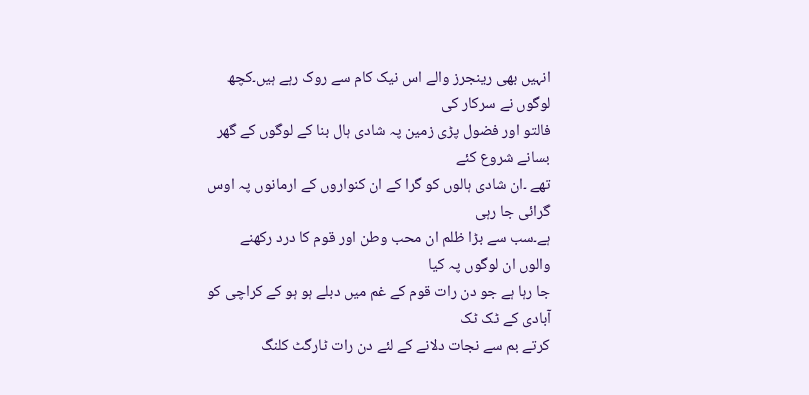انہیں بھی رینجرز والے اس نیک کام سے روک رہے ہیں۔کچھ لوگوں نے سرکار کی
فالتو اور فضول پڑی زمین پہ شادی ہال بنا کے لوگوں کے گھر بسانے شروع کئے
تھے ۔ان شادی ہالوں کو گرا کے ان کنواروں کے ارمانوں پہ اوس گرائی جا رہی
ہے۔سب سے بڑا ظلم ان محب وطن اور قوم کا درد رکھنے والوں ان لوگوں پہ کیا
جا رہا ہے جو دن رات قوم کے غم میں دبلے ہو ہو کے کراچی کو آبادی کے ٹک ٹک
کرتے بم سے نجات دلانے کے لئے دن رات ٹارگٹ کلنگ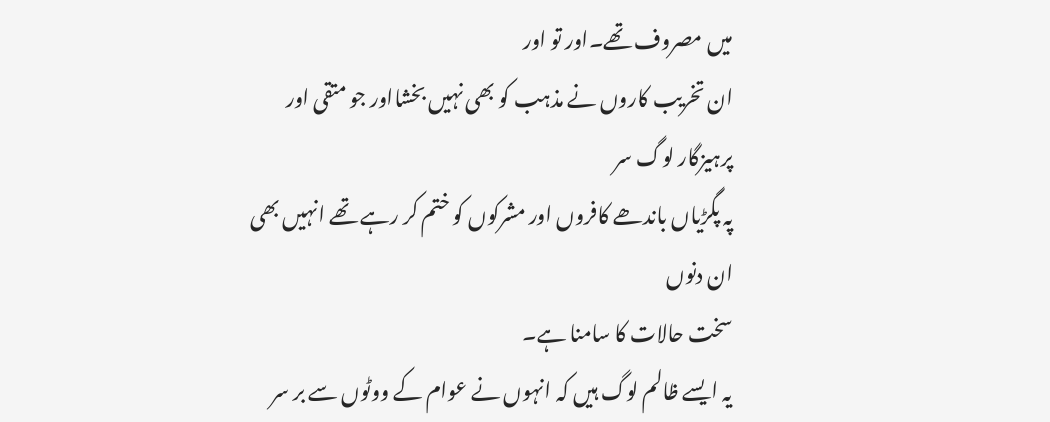میں مصروف تھے۔اور تو اور
ان تخریب کاروں نے مذہب کو بھی نہیں بخشااور جو متقی اور پرہیزگار لوگ سر
پہ پگڑیاں باندھے کافروں اور مشرکوں کو ختم کر رہے تھے انہیں بھی ان دنوں
سخت حالات کا سامنا ہے۔
یہ ایسے ظالم لوگ ہیں کہ انہوں نے عوام کے ووٹوں سے بر سر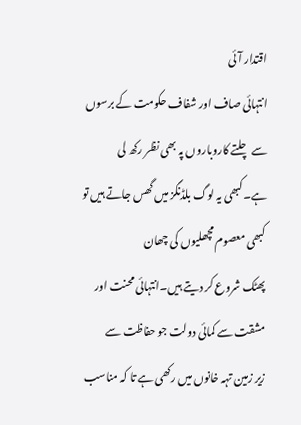اقتدار آئی
انتہائی صاف اور شفاف حکومت کے برسوں سے چلتے کاروباروں پہ بھی نظر رکھ لی
ہے۔کبھی یہ لوگ بلڈنگز میں گھس جاتے ہیں تو کبھی معصوم مچھلیوں کی چھان
پھٹک شروع کر دیتے ہیں۔انتہائی محنت اور مشقت سے کمائی دولت جو حفاظت سے
زیر زمین تہہ خانوں میں رکھی ہے تا کہ مناسب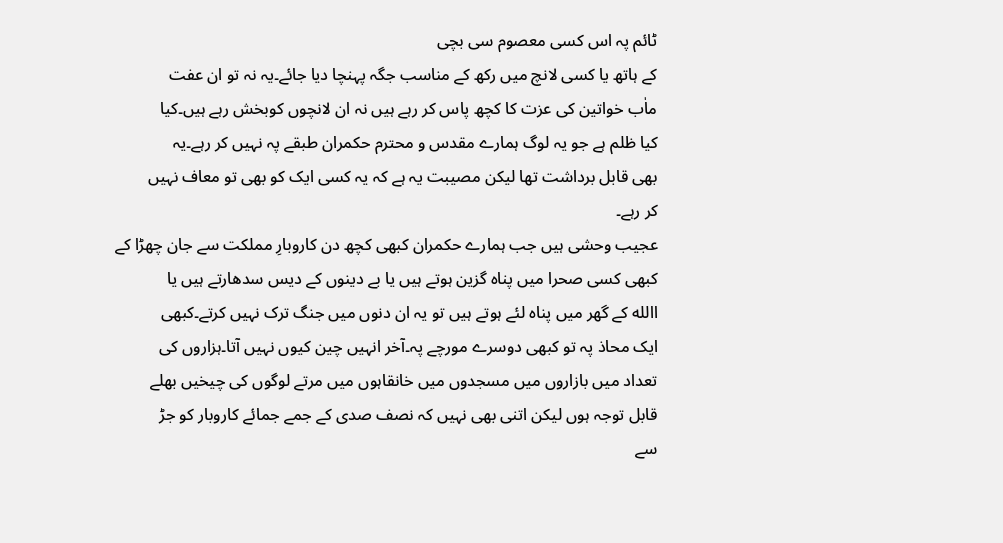ٹائم پہ اس کسی معصوم سی بچی
کے ہاتھ یا کسی لانچ میں رکھ کے مناسب جگہ پہنچا دیا جائے۔یہ نہ تو ان عفت
ماٰب خواتین کی عزت کا کچھ پاس کر رہے ہیں نہ ان لانچوں کوبخش رہے ہیں۔کیا
کیا ظلم ہے جو یہ لوگ ہمارے مقدس و محترم حکمران طبقے پہ نہیں کر رہے۔یہ
بھی قابل برداشت تھا لیکن مصیبت یہ ہے کہ یہ کسی ایک کو بھی تو معاف نہیں
کر رہے۔
عجیب وحشی ہیں جب ہمارے حکمران کبھی کچھ دن کاروبارِ مملکت سے جان چھڑا کے
کبھی کسی صحرا میں پناہ گزین ہوتے ہیں یا بے دینوں کے دیس سدھارتے ہیں یا
االله کے گھر میں پناہ لئے ہوتے ہیں تو یہ ان دنوں میں جنگ ترک نہیں کرتے۔کبھی
ایک محاذ پہ تو کبھی دوسرے مورچے پہ۔آخر انہیں چین کیوں نہیں آتا۔ہزاروں کی
تعداد میں بازاروں میں مسجدوں میں خانقاہوں میں مرتے لوگوں کی چیخیں بھلے
قابل توجہ ہوں لیکن اتنی بھی نہیں کہ نصف صدی کے جمے جمائے کاروبار کو جڑ
سے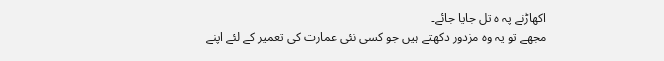اکھاڑنے پہ ہ تل جایا جائے۔
مجھے تو یہ وہ مزدور دکھتے ہیں جو کسی نئی عمارت کی تعمیر کے لئے اپنے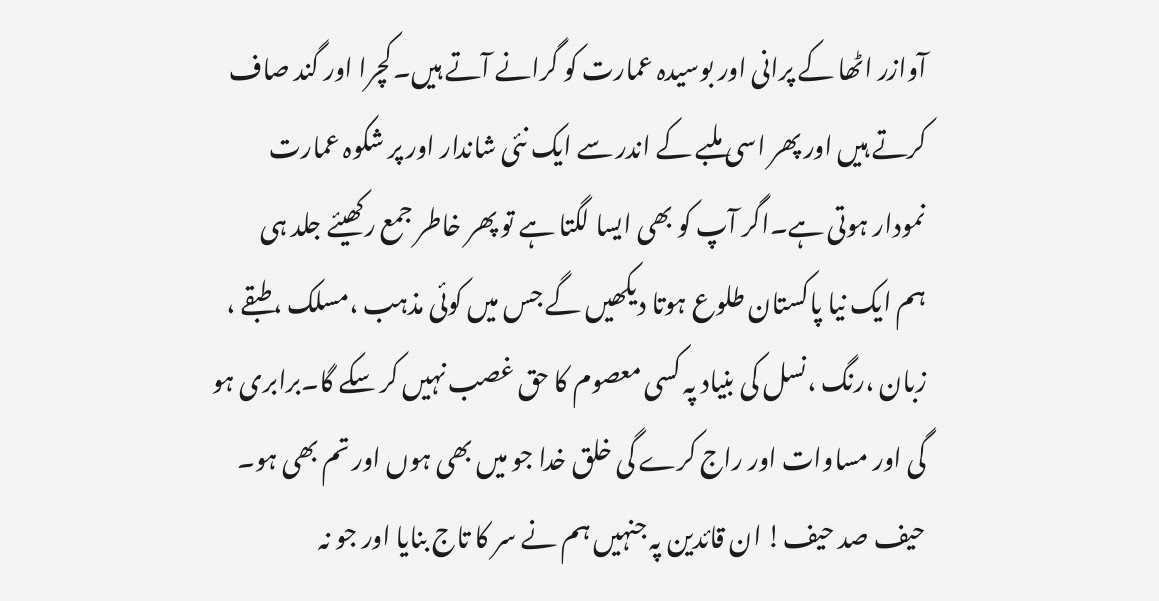آوازر اٹھا کے پرانی اور بوسیدہ عمارت کو گرانے آتے ہیں۔کچرا اور گند صاف
کرتے ہیں اور پھر اسی ملبے کے اندر سے ایک نئی شاندار اور پر شکوہ عمارت
نمودار ہوتی ہے۔اگر آپ کو بھی ایسا لگتا ہے تو پھر خاطر جمع رکھیئے جلد ہی
ہم ایک نیا پاکستان طلوع ہوتا دیکھیں گے جس میں کوئی مذہب ،مسلک ،طبقے ،
زبان ،رنگ ،نسل کی بنیاد پہ کسی معصوم کا حق غصب نہیں کر سکے گا۔برابری ہو
گی اور مساوات اور راج کرے گی خلق خدا جو میں بھی ہوں اور تم بھی ہو۔
حیف صد حیف! ان قائدین پہ جنہیں ہم نے سر کا تاج بنایا اور جو نہ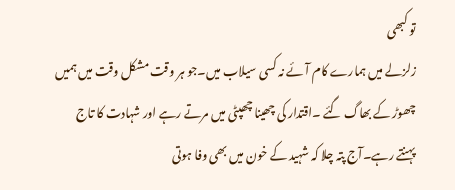تو کبھی
زلزلے میں ہمارے کام آئے نہ کسی سیلاب میں۔جو ہر وقت مشکل وقت میں ہمیں
چھوڑ کے بھاگ گئے ۔اقتدار کی چھینا چھپٹی میں مرتے رہے اور شہادت کا تاج
پہنتے رہے۔آج پتہ چلا کہ شہید کے خون میں بھی وفا ہوتی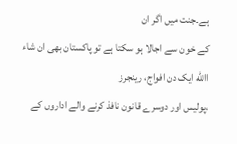ہے۔جنت میں اگر ان
کے خون سے اجالا ہو سکتا ہے تو پاکستان بھی ان شاء االله ایک دن افواج، رینجرز
،پولیس اور دوسرے قانون نافذ کرنے والے اداروں کے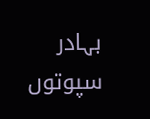بہادر سپوتوں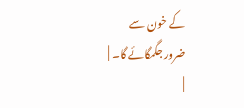کے خون سے
ضرور جگمگائے گا۔ |
|